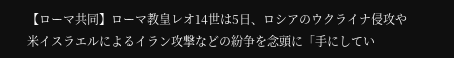【ローマ共同】ローマ教皇レオ14世は5日、ロシアのウクライナ侵攻や米イスラエルによるイラン攻撃などの紛争を念頭に「手にしてい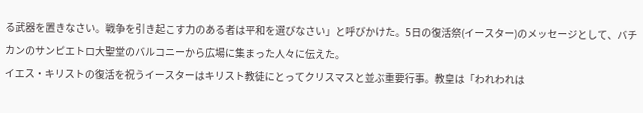る武器を置きなさい。戦争を引き起こす力のある者は平和を選びなさい」と呼びかけた。5日の復活祭(イースター)のメッセージとして、バチカンのサンピエトロ大聖堂のバルコニーから広場に集まった人々に伝えた。
イエス・キリストの復活を祝うイースターはキリスト教徒にとってクリスマスと並ぶ重要行事。教皇は「われわれは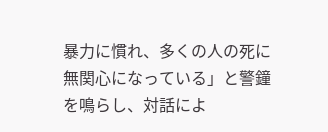暴力に慣れ、多くの人の死に無関心になっている」と警鐘を鳴らし、対話によ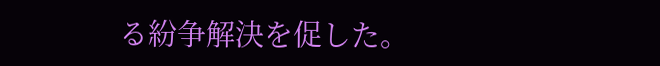る紛争解決を促した。